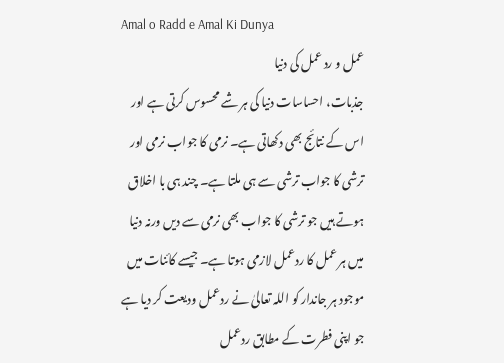Amal o Radd e Amal Ki Dunya
عمل و رد عمل کی دنیا
جذبات، احساسات دنیا کی ہر شے محسوس کرتی ہے اور اس کے نتائج بھی دکھاتی ہے۔ نرمی کا جواب نرمی اور ترشی کا جواب ترشی سے ہی ملتا ہے۔ چند ہی با اخلاق ہوتے ہیں جو ترشی کا جواب بھی نرمی سے دیں ورنہ دنیا میں ہر عمل کا ردعمل لازمی ہوتا ہے۔ جیسے کائنات میں موجود ہر جاندار کو اللہ تعالیٰ نے ردعمل ودیعت کر دیا ہے جو اپنی فطرت کے مطابق ردعمل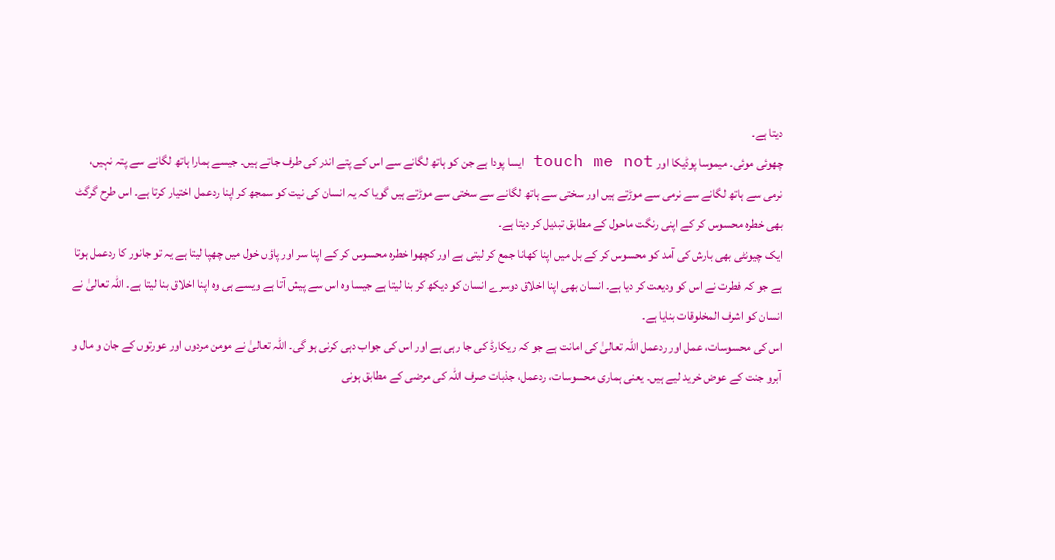دیتا ہے۔
چھوئی موئی۔ میموسا پوڈیکا اور touch me not ایسا پودا ہے جن کو ہاتھ لگانے سے اس کے پتے اندر کی طرف جاتے ہیں۔ جیسے ہمارا ہاتھ لگانے سے پتہ نہیں، نرمی سے ہاتھ لگانے سے نرمی سے موڑتے ہیں اور سختی سے ہاتھ لگانے سے سختی سے موڑتے ہیں گویا کہ یہ انسان کی نیت کو سمجھ کر اپنا ردعمل اختیار کرتا ہے۔ اس طرح گرگٹ بھی خطرہ محسوس کر کے اپنی رنگت ماحول کے مطابق تبدیل کر دیتا ہے۔
ایک چیونٹی بھی بارش کی آمد کو محسوس کر کے بل میں اپنا کھانا جمع کر لیتی ہے اور کچھوا خطرہ محسوس کر کے اپنا سر اور پاؤں خول میں چھپا لیتا ہے یہ تو جانور کا ردعمل ہوتا ہے جو کہ فطرت نے اس کو ودیعت کر دیا ہے۔ انسان بھی اپنا اخلاق دوسرے انسان کو دیکھ کر بنا لیتا ہے جیسا وہ اس سے پیش آتا ہے ویسے ہی وہ اپنا اخلاق بنا لیتا ہے۔ اللہ تعالیٰ نے انسان کو اشرف المخلوقات بنایا ہے۔
اس کی محسوسات، عمل اور ردعمل اللہ تعالیٰ کی امانت ہے جو کہ ریکارڈ کی جا رہی ہے اور اس کی جواب دہی کرنی ہو گی۔ اللہ تعالیٰ نے مومن مردوں اور عورتوں کے جان و مال و آبرو جنت کے عوض خرید لیے ہیں۔ یعنی ہماری محسوسات، ردعمل، جذبات صرف اللہ کی مرضی کے مطابق ہونی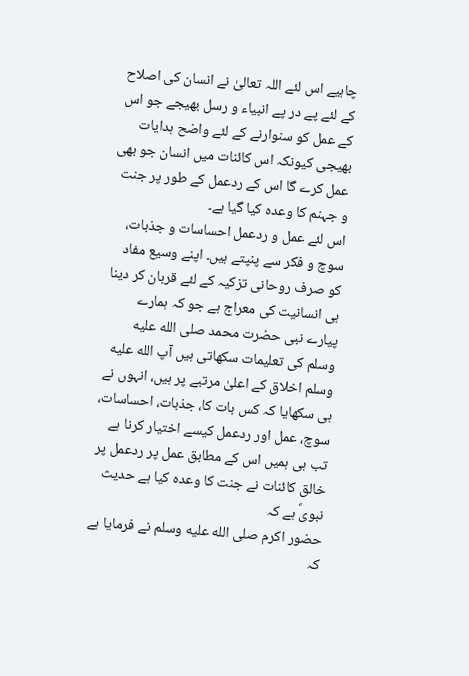چاہیے اس لئے اللہ تعالیٰ نے انسان کی اصلاح کے لئے پے در پے انبیاء و رسل بھیجے جو اس کے عمل کو سنوارنے کے لئے واضح ہدایات بھیجی کیونکہ اس کائنات میں انسان جو بھی عمل کرے گا اس کے ردعمل کے طور پر جنت و جہنم کا وعدہ کیا گیا ہے۔
اس لئے عمل و ردعمل احساسات و جذبات، سوچ و فکر سے پنپتے ہیں۔ اپنے وسیع مفاد کو صرف روحانی تزکیہ کے لئے قربان کر دینا ہی انسانیت کی معراج ہے جو کہ ہمارے پیارے نبی حضرت محمد صلى الله عليه وسلم کی تعلیمات سکھاتی ہیں آپ الله عليه وسلم اخلاق کے اعلیٰ مرتبے پر ہیں، انہوں نے ہی سکھایا کہ کس بات کا، جذبات، احساسات، سوچ، عمل اور ردعمل کیسے اختیار کرنا ہے تب ہی ہمیں اس کے مطابق عمل پر ردعمل پر خالق کائنات نے جنت کا وعدہ کیا ہے حدیث نبویؐ ہے کہ
حضور اکرم صلى الله عليه وسلم نے فرمایا ہے کہ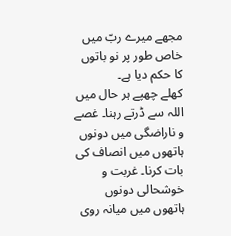مجھے میرے ربّ میں خاص طور پر نو باتوں کا حکم دیا ہے۔
کھلے چھپے ہر حال میں اللہ سے ڈرتے رہنا۔ غصے و ناراضگی میں دونوں ہاتھوں میں انصاف کی بات کرنا۔ غربت و خوشحالی دونوں ہاتھوں میں میانہ روی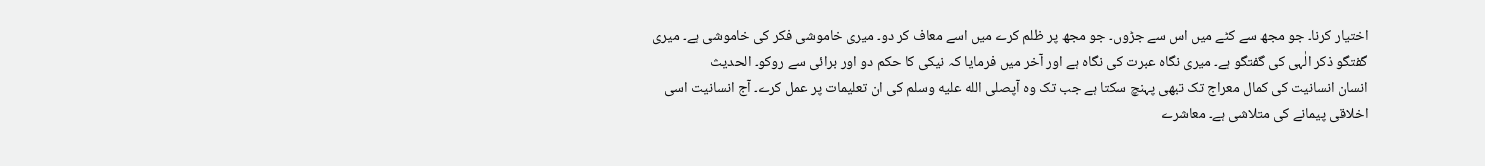اختیار کرنا۔ جو مجھ سے کٹے میں اس سے جڑوں۔ جو مجھ پر ظلم کرے میں اسے معاف کر دو۔ میری خاموشی فکر کی خاموشی ہے۔ میری گفتگو ذکر الٰہی کی گفتگو ہے۔ میری نگاہ عبرت کی نگاہ ہے اور آخر میں فرمایا کہ نیکی کا حکم دو اور برائی سے روکو۔ الحدیث
انسان انسانیت کی کمال معراج تک تبھی پہنچ سکتا ہے جب تک وہ آپصلى الله عليه وسلم کی ان تعلیمات پر عمل کرے۔ آج انسانیت اسی اخلاقی پیمانے کی متلاشی ہے۔ معاشرے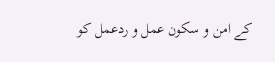کے امن و سکون عمل و ردعمل کو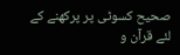صحیح کسوٹی پر پرکھنے کے لئے قرآن و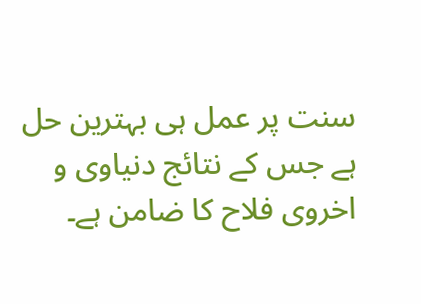سنت پر عمل ہی بہترین حل ہے جس کے نتائج دنیاوی و اخروی فلاح کا ضامن ہے۔